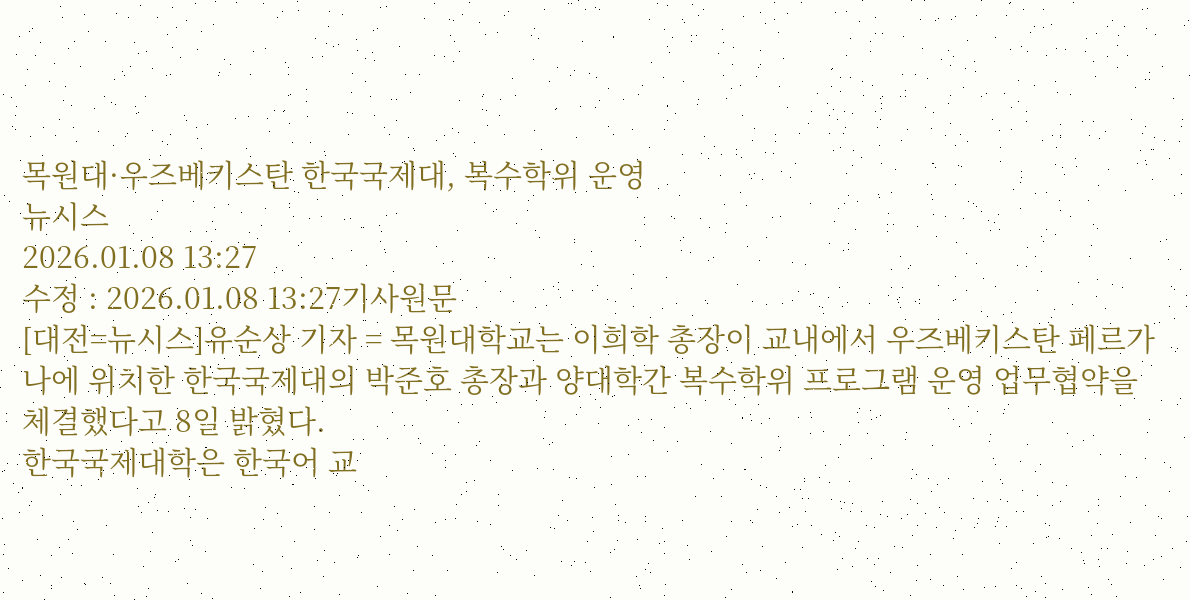목원대·우즈베키스탄 한국국제대, 복수학위 운영
뉴시스
2026.01.08 13:27
수정 : 2026.01.08 13:27기사원문
[대전=뉴시스]유순상 기자 = 목원대학교는 이희학 총장이 교내에서 우즈베키스탄 페르가나에 위치한 한국국제대의 박준호 총장과 양대학간 복수학위 프로그램 운영 업무협약을 체결했다고 8일 밝혔다.
한국국제대학은 한국어 교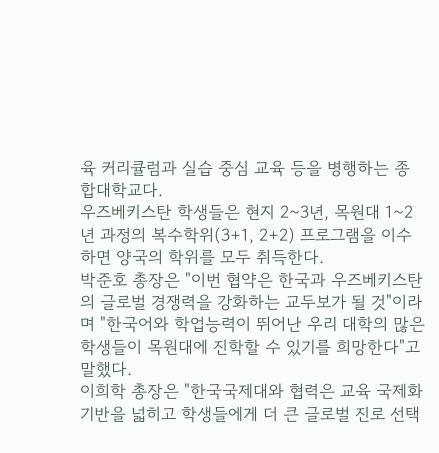육 커리큘럼과 실습 중심 교육 등을 병행하는 종합대학교다.
우즈베키스탄 학생들은 현지 2~3년, 목원대 1~2년 과정의 복수학위(3+1, 2+2) 프로그램을 이수하면 양국의 학위를 모두 취득한다.
박준호 총장은 "이번 협약은 한국과 우즈베키스탄의 글로벌 경쟁력을 강화하는 교두보가 될 것"이라며 "한국어와 학업능력이 뛰어난 우리 대학의 많은 학생들이 목원대에 진학할 수 있기를 희망한다"고 말했다.
이희학 총장은 "한국국제대와 협력은 교육 국제화 기반을 넓히고 학생들에게 더 큰 글로벌 진로 선택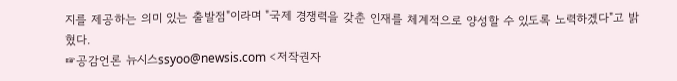지를 제공하는 의미 있는 출발점"이라며 "국제 경쟁력을 갖춘 인재를 체계적으로 양성할 수 있도록 노력하겠다"고 밝혔다.
☞공감언론 뉴시스ssyoo@newsis.com <저작권자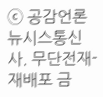ⓒ 공감언론 뉴시스통신사. 무단전재-재배포 금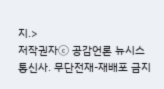지.>
저작권자ⓒ 공감언론 뉴시스통신사. 무단전재-재배포 금지